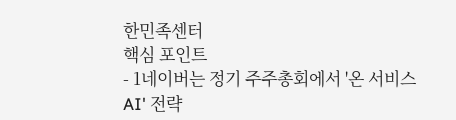한민족센터
핵심 포인트
- 1네이버는 정기 주주총회에서 '온 서비스 AI' 전략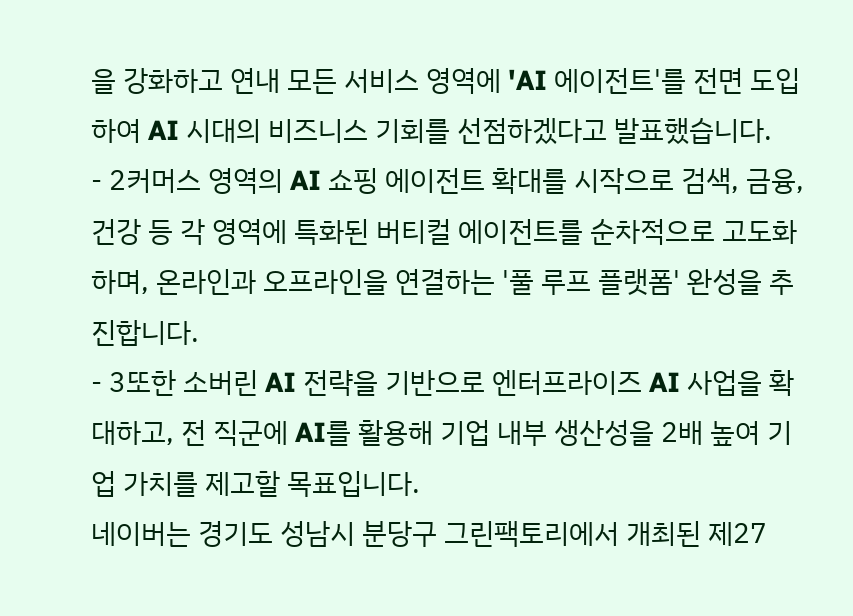을 강화하고 연내 모든 서비스 영역에 'AI 에이전트'를 전면 도입하여 AI 시대의 비즈니스 기회를 선점하겠다고 발표했습니다.
- 2커머스 영역의 AI 쇼핑 에이전트 확대를 시작으로 검색, 금융, 건강 등 각 영역에 특화된 버티컬 에이전트를 순차적으로 고도화하며, 온라인과 오프라인을 연결하는 '풀 루프 플랫폼' 완성을 추진합니다.
- 3또한 소버린 AI 전략을 기반으로 엔터프라이즈 AI 사업을 확대하고, 전 직군에 AI를 활용해 기업 내부 생산성을 2배 높여 기업 가치를 제고할 목표입니다.
네이버는 경기도 성남시 분당구 그린팩토리에서 개최된 제27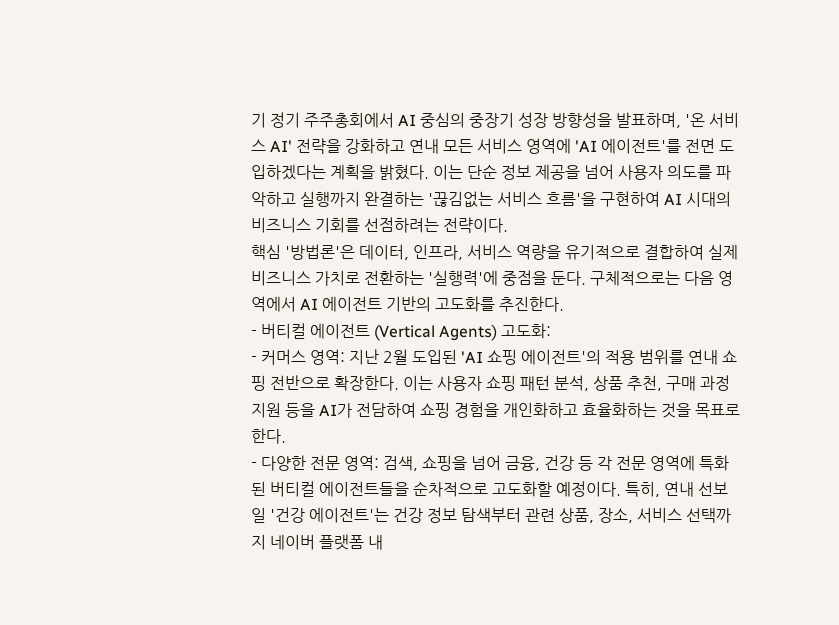기 정기 주주총회에서 AI 중심의 중장기 성장 방향성을 발표하며, '온 서비스 AI' 전략을 강화하고 연내 모든 서비스 영역에 'AI 에이전트'를 전면 도입하겠다는 계획을 밝혔다. 이는 단순 정보 제공을 넘어 사용자 의도를 파악하고 실행까지 완결하는 '끊김없는 서비스 흐름'을 구현하여 AI 시대의 비즈니스 기회를 선점하려는 전략이다.
핵심 '방법론'은 데이터, 인프라, 서비스 역량을 유기적으로 결합하여 실제 비즈니스 가치로 전환하는 '실행력'에 중점을 둔다. 구체적으로는 다음 영역에서 AI 에이전트 기반의 고도화를 추진한다.
- 버티컬 에이전트 (Vertical Agents) 고도화:
- 커머스 영역: 지난 2월 도입된 'AI 쇼핑 에이전트'의 적용 범위를 연내 쇼핑 전반으로 확장한다. 이는 사용자 쇼핑 패턴 분석, 상품 추천, 구매 과정 지원 등을 AI가 전담하여 쇼핑 경험을 개인화하고 효율화하는 것을 목표로 한다.
- 다양한 전문 영역: 검색, 쇼핑을 넘어 금융, 건강 등 각 전문 영역에 특화된 버티컬 에이전트들을 순차적으로 고도화할 예정이다. 특히, 연내 선보일 '건강 에이전트'는 건강 정보 탐색부터 관련 상품, 장소, 서비스 선택까지 네이버 플랫폼 내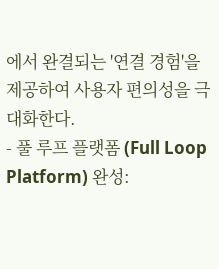에서 완결되는 '연결 경험'을 제공하여 사용자 편의성을 극대화한다.
- 풀 루프 플랫폼 (Full Loop Platform) 완성: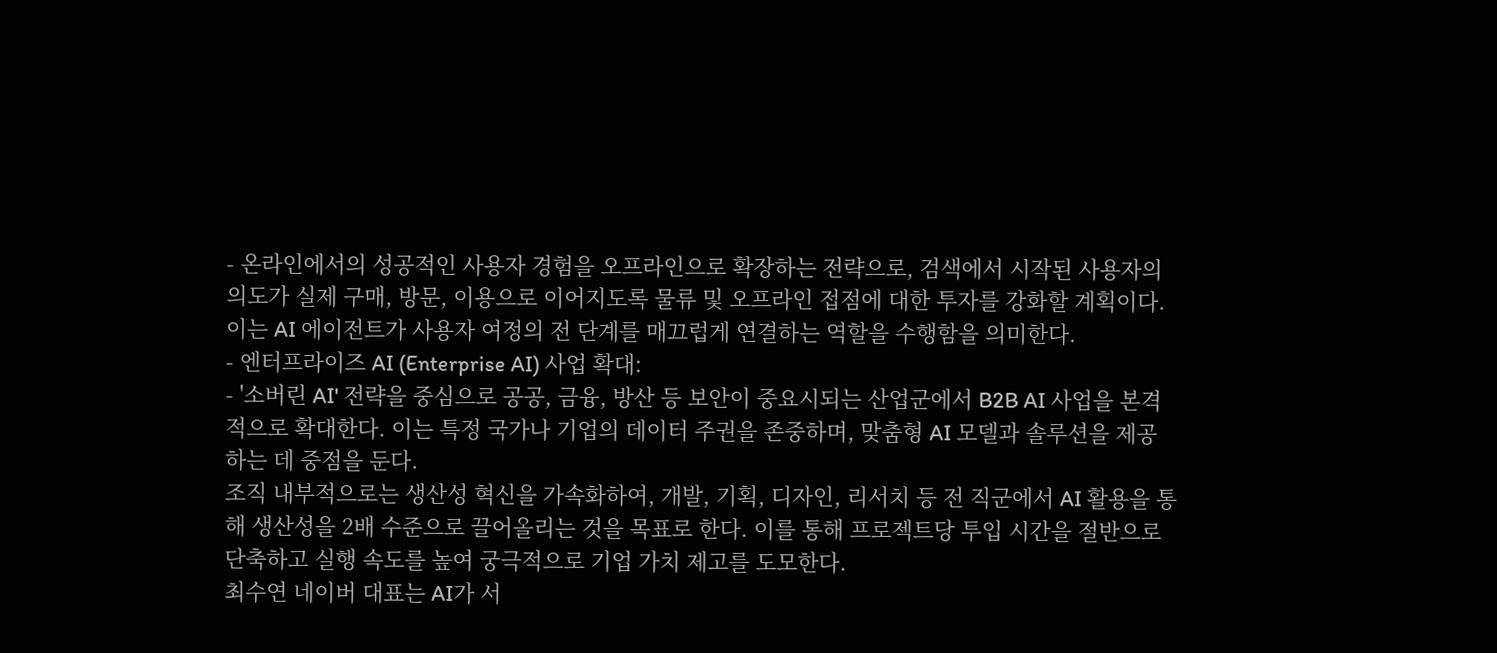- 온라인에서의 성공적인 사용자 경험을 오프라인으로 확장하는 전략으로, 검색에서 시작된 사용자의 의도가 실제 구매, 방문, 이용으로 이어지도록 물류 및 오프라인 접점에 대한 투자를 강화할 계획이다. 이는 AI 에이전트가 사용자 여정의 전 단계를 매끄럽게 연결하는 역할을 수행함을 의미한다.
- 엔터프라이즈 AI (Enterprise AI) 사업 확대:
- '소버린 AI' 전략을 중심으로 공공, 금융, 방산 등 보안이 중요시되는 산업군에서 B2B AI 사업을 본격적으로 확대한다. 이는 특정 국가나 기업의 데이터 주권을 존중하며, 맞춤형 AI 모델과 솔루션을 제공하는 데 중점을 둔다.
조직 내부적으로는 생산성 혁신을 가속화하여, 개발, 기획, 디자인, 리서치 등 전 직군에서 AI 활용을 통해 생산성을 2배 수준으로 끌어올리는 것을 목표로 한다. 이를 통해 프로젝트당 투입 시간을 절반으로 단축하고 실행 속도를 높여 궁극적으로 기업 가치 제고를 도모한다.
최수연 네이버 대표는 AI가 서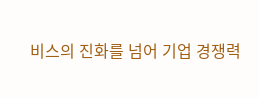비스의 진화를 넘어 기업 경쟁력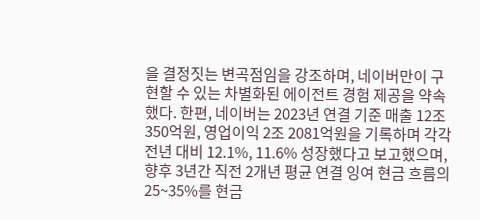을 결정짓는 변곡점임을 강조하며, 네이버만이 구현할 수 있는 차별화된 에이전트 경험 제공을 약속했다. 한편, 네이버는 2023년 연결 기준 매출 12조 350억원, 영업이익 2조 2081억원을 기록하며 각각 전년 대비 12.1%, 11.6% 성장했다고 보고했으며, 향후 3년간 직전 2개년 평균 연결 잉여 현금 흐름의 25~35%를 현금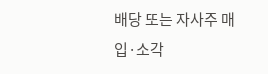배당 또는 자사주 매입·소각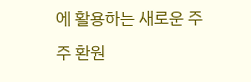에 활용하는 새로운 주주 환원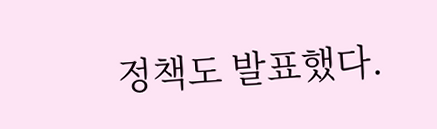정책도 발표했다.